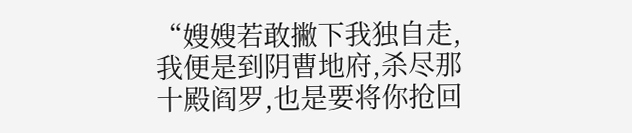“嫂嫂若敢撇下我独自走,我便是到阴曹地府,杀尽那十殿阎罗,也是要将你抢回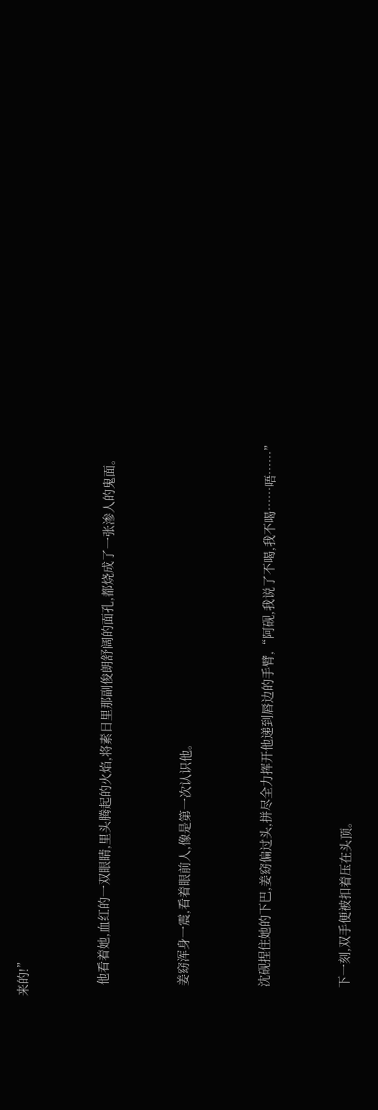来的!”


    他看着她,血红的一双眼睛,里头腾起的火焰,将素日里那副俊朗舒阔的面孔,都烧成了一张渗人的鬼面。


    姜窈浑身一震,看着眼前人,像是第一次认识他。


    沈砚捏住她的下巴,姜窈偏过头,拼尽全力挥开他递到唇边的手臂,“阿砚,我说了不喝,我不喝……唔……”


    下一刻,双手便被扣着压在头顶。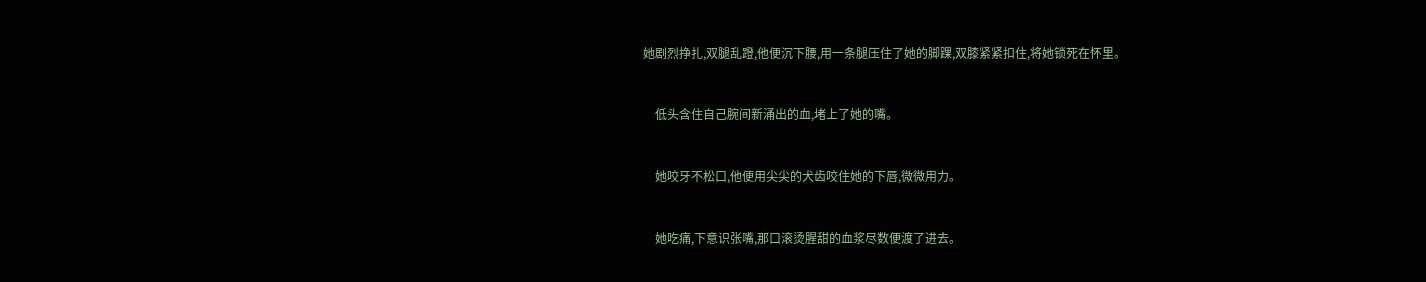她剧烈挣扎,双腿乱蹬,他便沉下腰,用一条腿压住了她的脚踝,双膝紧紧扣住,将她锁死在怀里。


    低头含住自己腕间新涌出的血,堵上了她的嘴。


    她咬牙不松口,他便用尖尖的犬齿咬住她的下唇,微微用力。


    她吃痛,下意识张嘴,那口滚烫腥甜的血浆尽数便渡了进去。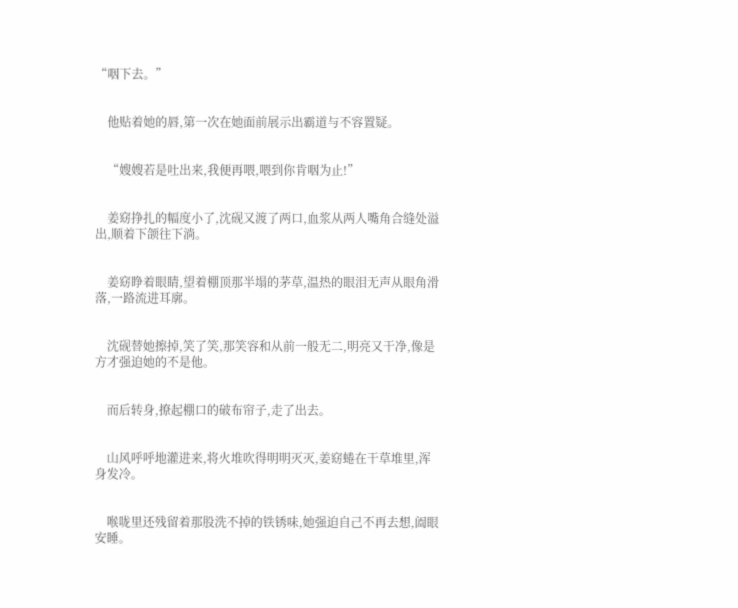“咽下去。”


    他贴着她的唇,第一次在她面前展示出霸道与不容置疑。


    “嫂嫂若是吐出来,我便再喂,喂到你肯咽为止!”


    姜窈挣扎的幅度小了,沈砚又渡了两口,血浆从两人嘴角合缝处溢出,顺着下颌往下淌。


    姜窈睁着眼睛,望着棚顶那半塌的茅草,温热的眼泪无声从眼角滑落,一路流进耳廓。


    沈砚替她擦掉,笑了笑,那笑容和从前一般无二,明亮又干净,像是方才强迫她的不是他。


    而后转身,撩起棚口的破布帘子,走了出去。


    山风呼呼地灌进来,将火堆吹得明明灭灭,姜窈蜷在干草堆里,浑身发冷。


    喉咙里还残留着那股洗不掉的铁锈味,她强迫自己不再去想,阖眼安睡。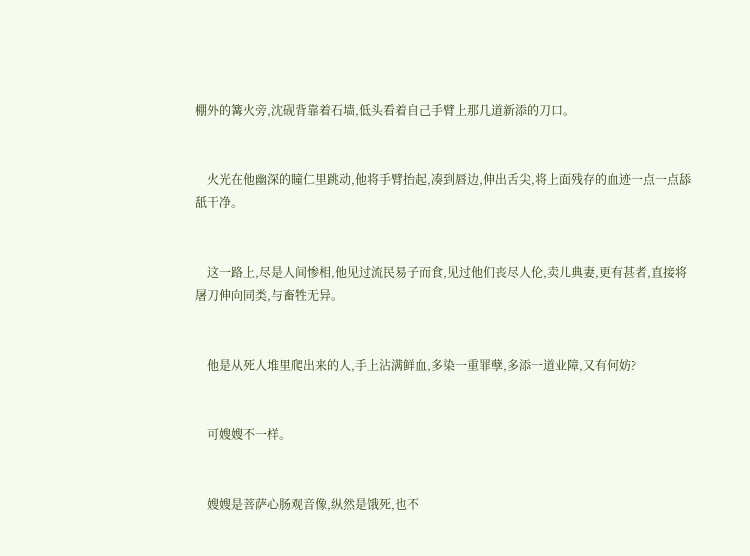棚外的篝火旁,沈砚背靠着石墙,低头看着自己手臂上那几道新添的刀口。


    火光在他幽深的瞳仁里跳动,他将手臂抬起,凑到唇边,伸出舌尖,将上面残存的血迹一点一点舔舐干净。


    这一路上,尽是人间惨相,他见过流民易子而食,见过他们丧尽人伦,卖儿典妻,更有甚者,直接将屠刀伸向同类,与畜牲无异。


    他是从死人堆里爬出来的人,手上沾满鲜血,多染一重罪孽,多添一道业障,又有何妨?


    可嫂嫂不一样。


    嫂嫂是菩萨心肠观音像,纵然是饿死,也不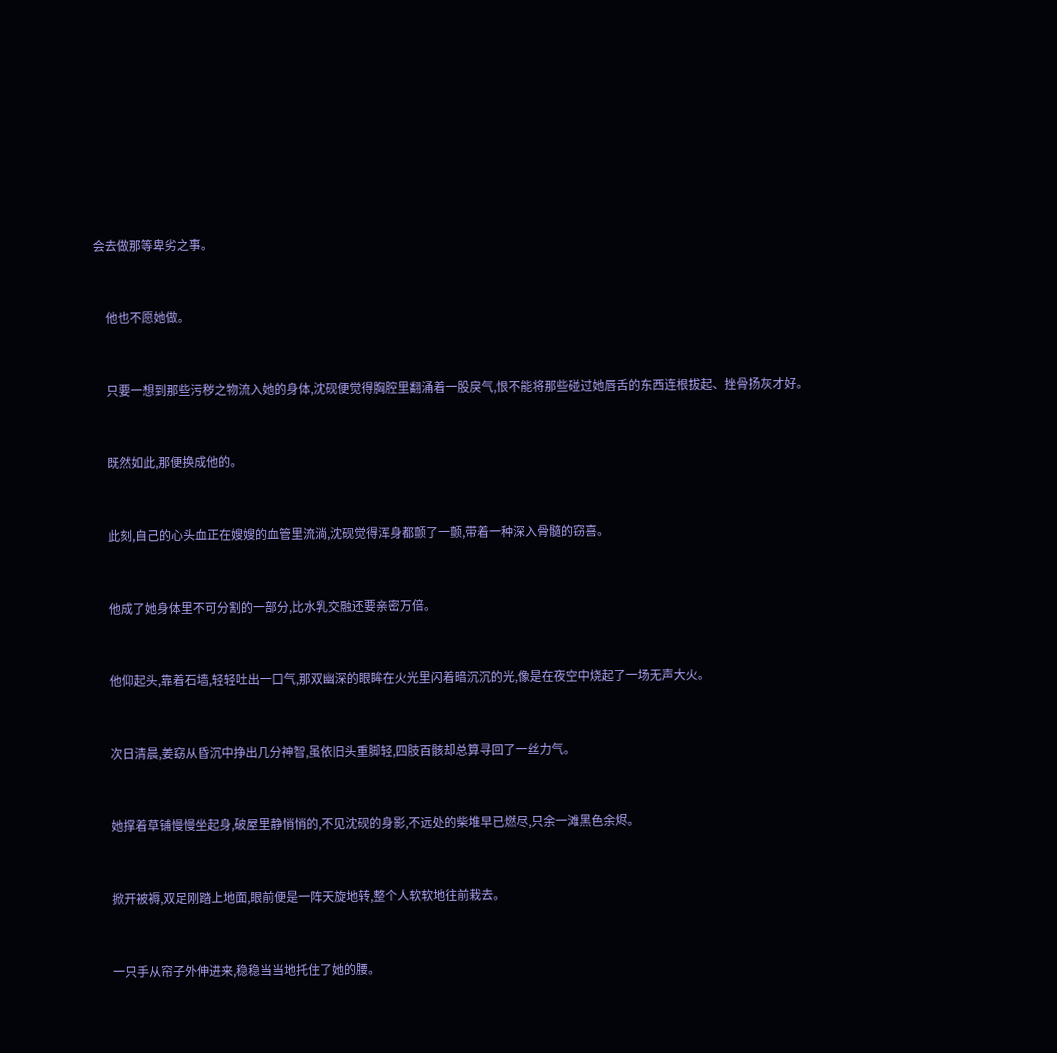会去做那等卑劣之事。


    他也不愿她做。


    只要一想到那些污秽之物流入她的身体,沈砚便觉得胸腔里翻涌着一股戾气,恨不能将那些碰过她唇舌的东西连根拔起、挫骨扬灰才好。


    既然如此,那便换成他的。


    此刻,自己的心头血正在嫂嫂的血管里流淌,沈砚觉得浑身都颤了一颤,带着一种深入骨髓的窃喜。


    他成了她身体里不可分割的一部分,比水乳交融还要亲密万倍。


    他仰起头,靠着石墙,轻轻吐出一口气,那双幽深的眼眸在火光里闪着暗沉沉的光,像是在夜空中烧起了一场无声大火。


    次日清晨,姜窈从昏沉中挣出几分神智,虽依旧头重脚轻,四肢百骸却总算寻回了一丝力气。


    她撑着草铺慢慢坐起身,破屋里静悄悄的,不见沈砚的身影,不远处的柴堆早已燃尽,只余一滩黑色余烬。


    掀开被褥,双足刚踏上地面,眼前便是一阵天旋地转,整个人软软地往前栽去。


    一只手从帘子外伸进来,稳稳当当地托住了她的腰。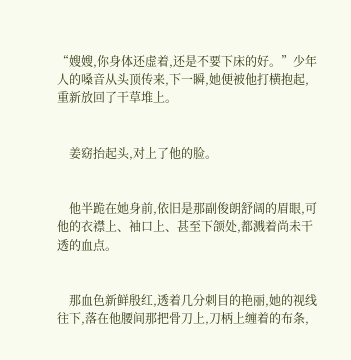“嫂嫂,你身体还虚着,还是不要下床的好。”少年人的嗓音从头顶传来,下一瞬,她便被他打横抱起,重新放回了干草堆上。


    姜窈抬起头,对上了他的脸。


    他半跪在她身前,依旧是那副俊朗舒阔的眉眼,可他的衣襟上、袖口上、甚至下颌处,都溅着尚未干透的血点。


    那血色新鲜殷红,透着几分刺目的艳丽,她的视线往下,落在他腰间那把骨刀上,刀柄上缠着的布条,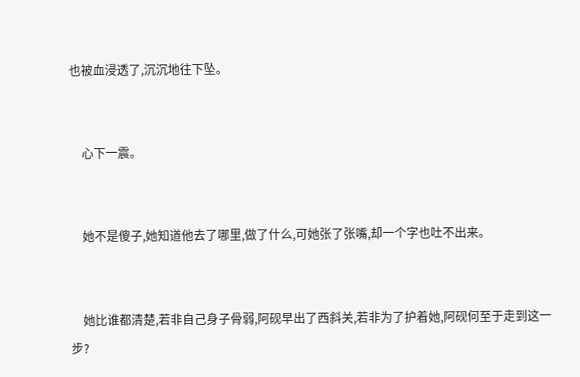也被血浸透了,沉沉地往下坠。


    心下一震。


    她不是傻子,她知道他去了哪里,做了什么,可她张了张嘴,却一个字也吐不出来。


    她比谁都清楚,若非自己身子骨弱,阿砚早出了西斜关,若非为了护着她,阿砚何至于走到这一步?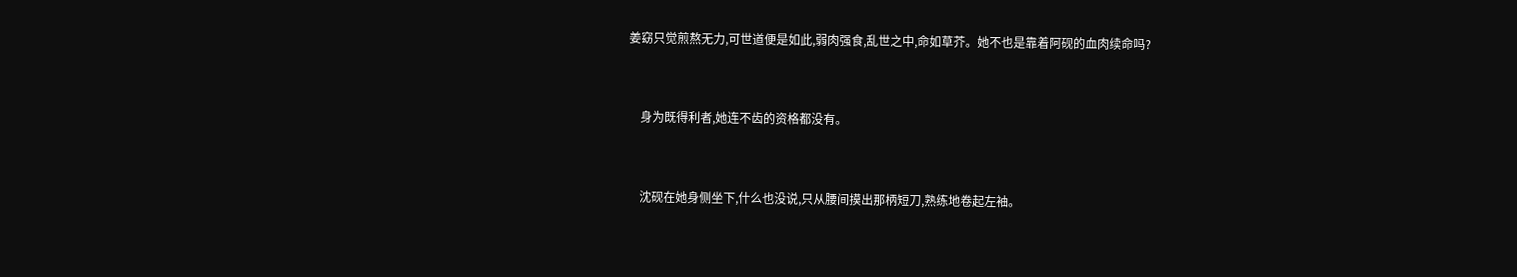姜窈只觉煎熬无力,可世道便是如此,弱肉强食,乱世之中,命如草芥。她不也是靠着阿砚的血肉续命吗?


    身为既得利者,她连不齿的资格都没有。


    沈砚在她身侧坐下,什么也没说,只从腰间摸出那柄短刀,熟练地卷起左袖。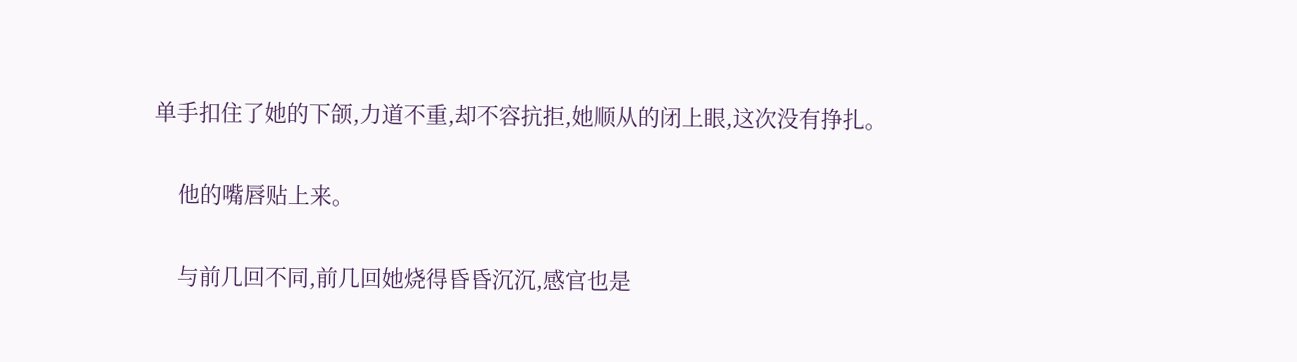单手扣住了她的下颌,力道不重,却不容抗拒,她顺从的闭上眼,这次没有挣扎。


    他的嘴唇贴上来。


    与前几回不同,前几回她烧得昏昏沉沉,感官也是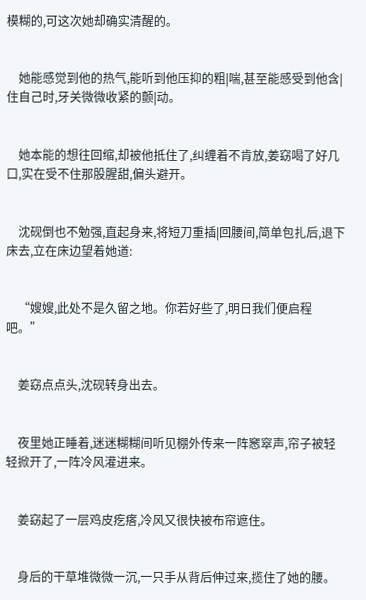模糊的,可这次她却确实清醒的。


    她能感觉到他的热气,能听到他压抑的粗|喘,甚至能感受到他含|住自己时,牙关微微收紧的颤|动。


    她本能的想往回缩,却被他抵住了,纠缠着不肯放,姜窈喝了好几口,实在受不住那股腥甜,偏头避开。


    沈砚倒也不勉强,直起身来,将短刀重插|回腰间,简单包扎后,退下床去,立在床边望着她道:


    “嫂嫂,此处不是久留之地。你若好些了,明日我们便启程吧。”


    姜窈点点头,沈砚转身出去。


    夜里她正睡着,迷迷糊糊间听见棚外传来一阵窸窣声,帘子被轻轻掀开了,一阵冷风灌进来。


    姜窈起了一层鸡皮疙瘩,冷风又很快被布帘遮住。


    身后的干草堆微微一沉,一只手从背后伸过来,揽住了她的腰。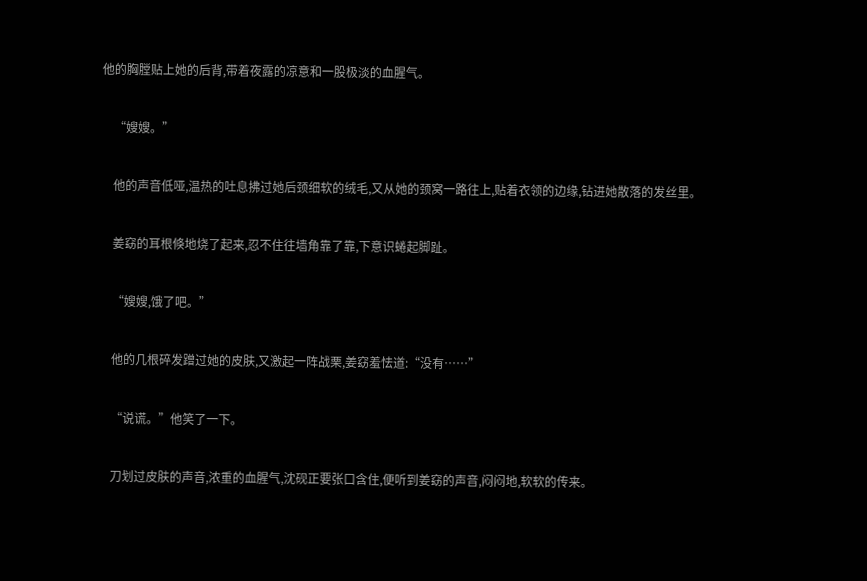他的胸膛贴上她的后背,带着夜露的凉意和一股极淡的血腥气。


    “嫂嫂。”


    他的声音低哑,温热的吐息拂过她后颈细软的绒毛,又从她的颈窝一路往上,贴着衣领的边缘,钻进她散落的发丝里。


    姜窈的耳根倏地烧了起来,忍不住往墙角靠了靠,下意识蜷起脚趾。


    “嫂嫂,饿了吧。”


    他的几根碎发蹭过她的皮肤,又激起一阵战栗,姜窈羞怯道:“没有……”


    “说谎。”他笑了一下。


    刀划过皮肤的声音,浓重的血腥气,沈砚正要张口含住,便听到姜窈的声音,闷闷地,软软的传来。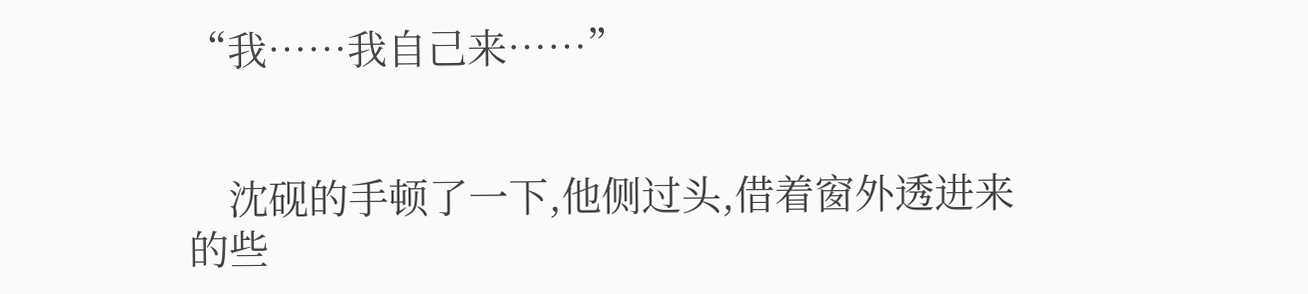“我……我自己来……”


    沈砚的手顿了一下,他侧过头,借着窗外透进来的些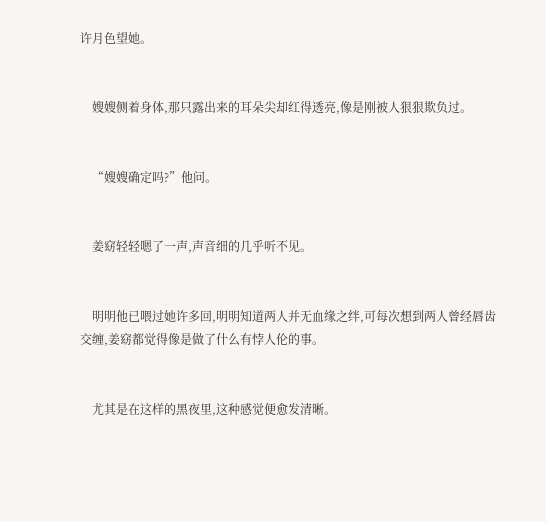许月色望她。


    嫂嫂侧着身体,那只露出来的耳朵尖却红得透亮,像是刚被人狠狠欺负过。


    “嫂嫂确定吗?”他问。


    姜窈轻轻嗯了一声,声音细的几乎听不见。


    明明他已喂过她许多回,明明知道两人并无血缘之绊,可每次想到两人曾经唇齿交缠,姜窈都觉得像是做了什么有悖人伦的事。


    尤其是在这样的黑夜里,这种感觉便愈发清晰。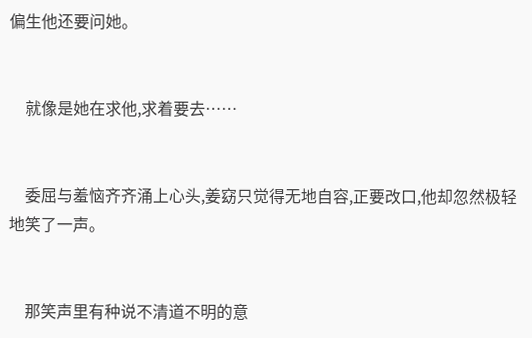偏生他还要问她。


    就像是她在求他,求着要去……


    委屈与羞恼齐齐涌上心头,姜窈只觉得无地自容,正要改口,他却忽然极轻地笑了一声。


    那笑声里有种说不清道不明的意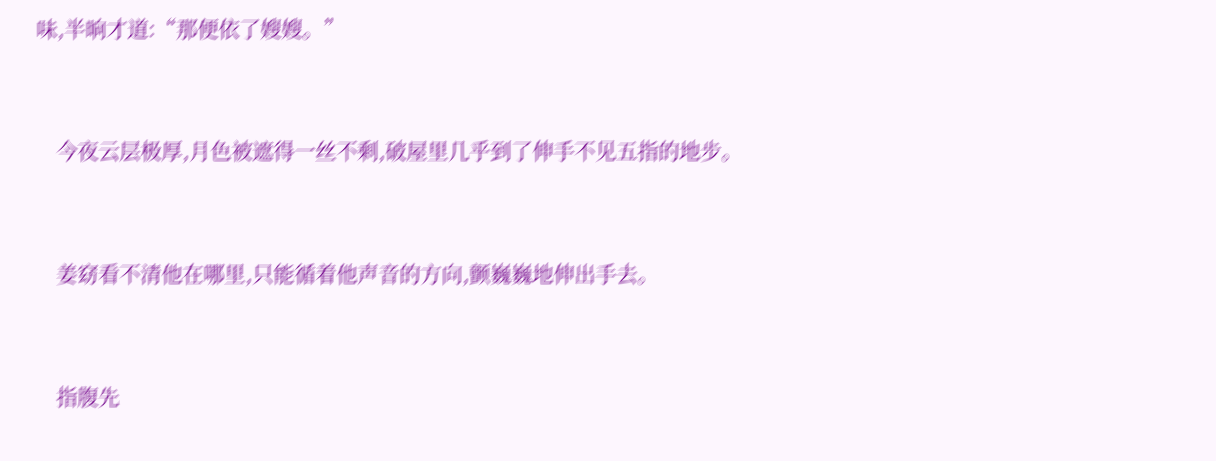味,半晌才道:“那便依了嫂嫂。”


    今夜云层极厚,月色被遮得一丝不剩,破屋里几乎到了伸手不见五指的地步。


    姜窈看不清他在哪里,只能循着他声音的方向,颤巍巍地伸出手去。


    指腹先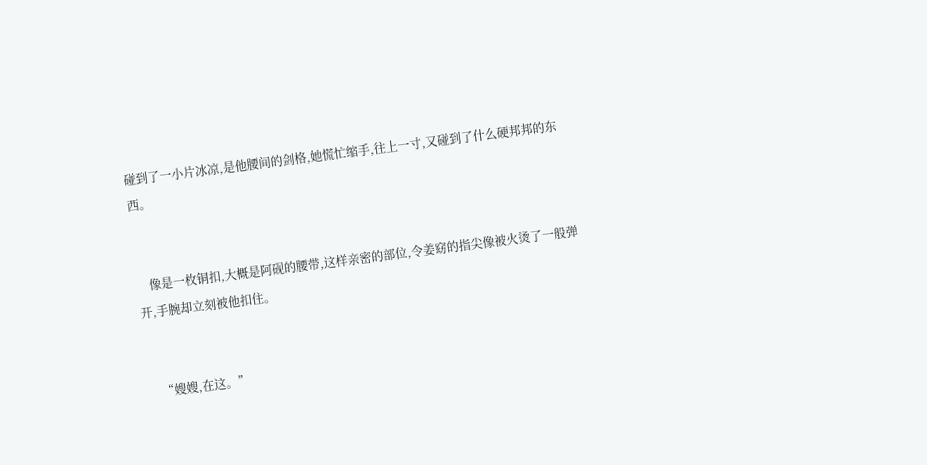碰到了一小片冰凉,是他腰间的剑格,她慌忙缩手,往上一寸,又碰到了什么硬邦邦的东西。


    像是一枚铜扣,大概是阿砚的腰带,这样亲密的部位,令姜窈的指尖像被火烫了一般弹开,手腕却立刻被他扣住。


    “嫂嫂,在这。”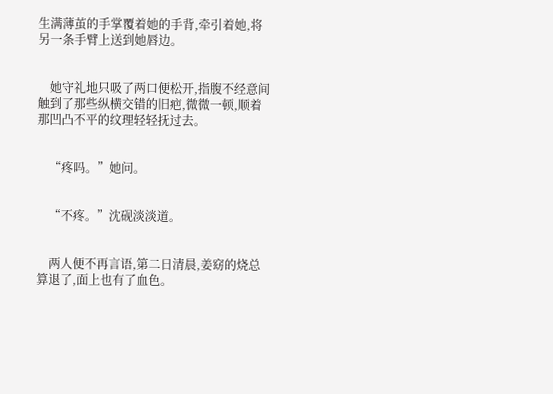生满薄茧的手掌覆着她的手背,牵引着她,将另一条手臂上送到她唇边。


    她守礼地只吸了两口便松开,指腹不经意间触到了那些纵横交错的旧疤,微微一顿,顺着那凹凸不平的纹理轻轻抚过去。


    “疼吗。”她问。


    “不疼。”沈砚淡淡道。


    两人便不再言语,第二日清晨,姜窈的烧总算退了,面上也有了血色。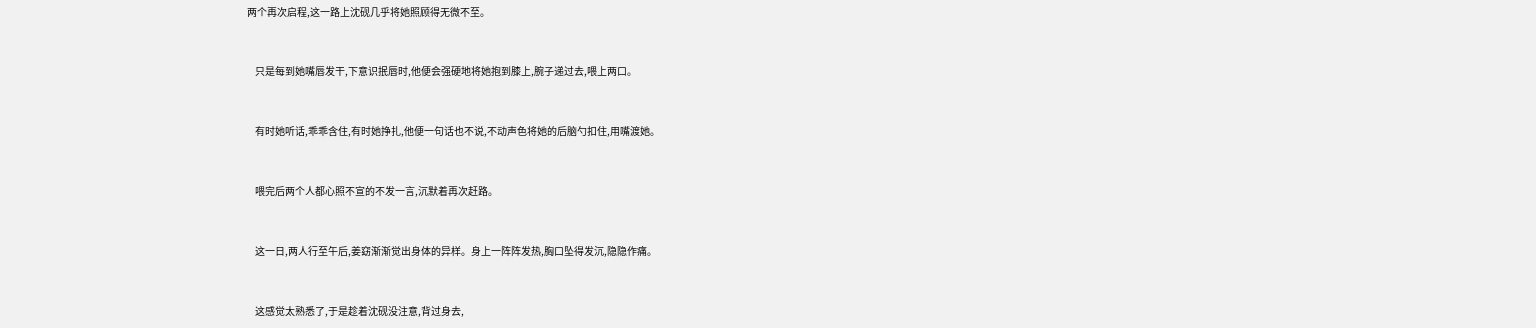两个再次启程,这一路上沈砚几乎将她照顾得无微不至。


    只是每到她嘴唇发干,下意识抿唇时,他便会强硬地将她抱到膝上,腕子递过去,喂上两口。


    有时她听话,乖乖含住,有时她挣扎,他便一句话也不说,不动声色将她的后脑勺扣住,用嘴渡她。


    喂完后两个人都心照不宣的不发一言,沉默着再次赶路。


    这一日,两人行至午后,姜窈渐渐觉出身体的异样。身上一阵阵发热,胸口坠得发沉,隐隐作痛。


    这感觉太熟悉了,于是趁着沈砚没注意,背过身去,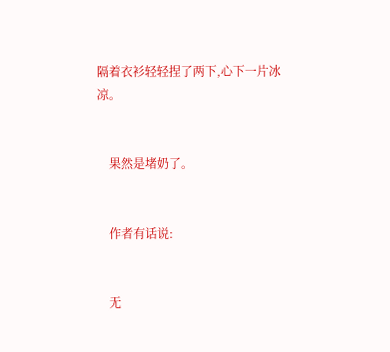隔着衣衫轻轻捏了两下,心下一片冰凉。


    果然是堵奶了。


    作者有话说:


    无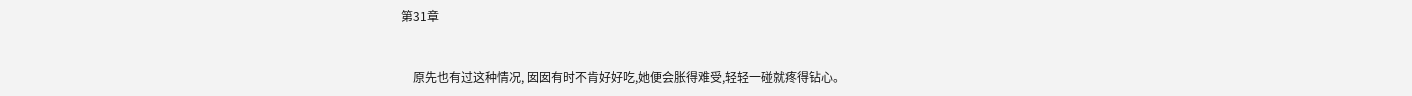第31章


    原先也有过这种情况, 囡囡有时不肯好好吃,她便会胀得难受,轻轻一碰就疼得钻心。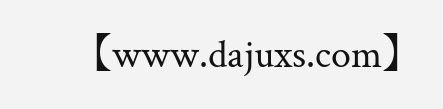【www.dajuxs.com】